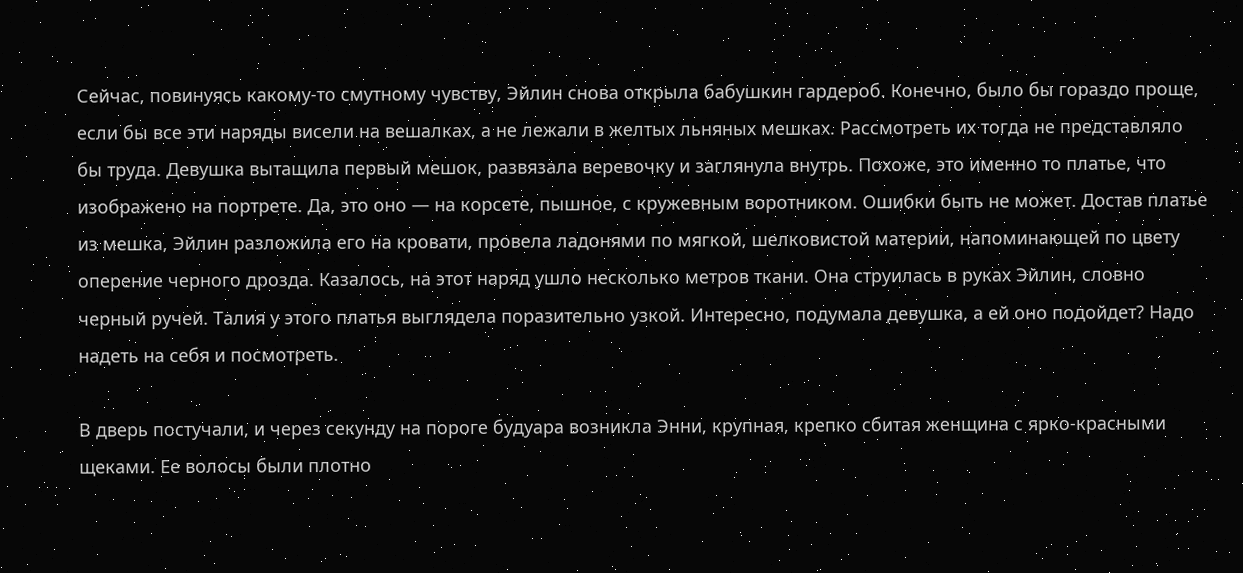Сейчас, повинуясь какому-то смутному чувству, Эйлин снова открыла бабушкин гардероб. Конечно, было бы гораздо проще, если бы все эти наряды висели на вешалках, а не лежали в желтых льняных мешках. Рассмотреть их тогда не представляло бы труда. Девушка вытащила первый мешок, развязала веревочку и заглянула внутрь. Похоже, это именно то платье, что изображено на портрете. Да, это оно — на корсете, пышное, с кружевным воротником. Ошибки быть не может. Достав платье из мешка, Эйлин разложила его на кровати, провела ладонями по мягкой, шелковистой материи, напоминающей по цвету оперение черного дрозда. Казалось, на этот наряд ушло несколько метров ткани. Она струилась в руках Эйлин, словно черный ручей. Талия у этого платья выглядела поразительно узкой. Интересно, подумала девушка, а ей оно подойдет? Надо надеть на себя и посмотреть.

В дверь постучали, и через секунду на пороге будуара возникла Энни, крупная, крепко сбитая женщина с ярко-красными щеками. Ее волосы были плотно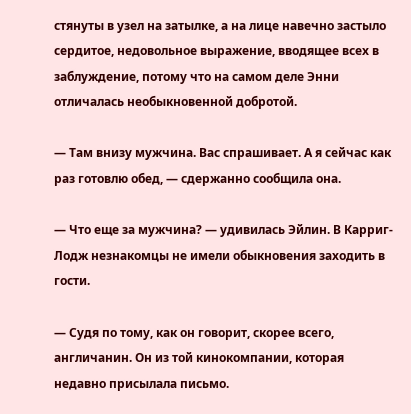стянуты в узел на затылке, а на лице навечно застыло сердитое, недовольное выражение, вводящее всех в заблуждение, потому что на самом деле Энни отличалась необыкновенной добротой.

— Там внизу мужчина. Вас спрашивает. А я сейчас как раз готовлю обед, — сдержанно сообщила она.

— Что еще за мужчина? — удивилась Эйлин. В Карриг-Лодж незнакомцы не имели обыкновения заходить в гости.

— Судя по тому, как он говорит, скорее всего, англичанин. Он из той кинокомпании, которая недавно присылала письмо.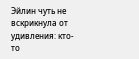Эйлин чуть не вскрикнула от удивления: кто-то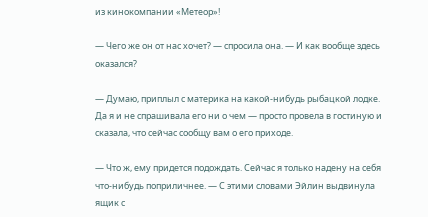из кинокомпании «Метеор»!

— Чего же он от нас хочет? — спросила она. — И как вообще здесь оказался?

— Думаю, приплыл с материка на какой-нибудь рыбацкой лодке. Да я и не спрашивала его ни о чем — просто провела в гостиную и сказала, что сейчас сообщу вам о его приходе.

— Что ж, ему придется подождать. Сейчас я только надену на себя что-нибудь поприличнее. — С этими словами Эйлин выдвинула ящик с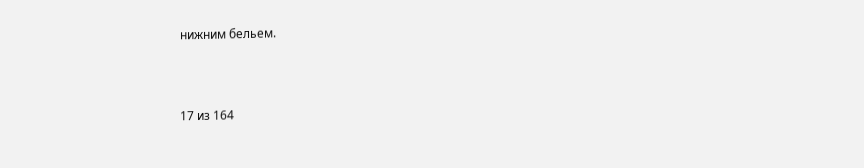нижним бельем.



17 из 164